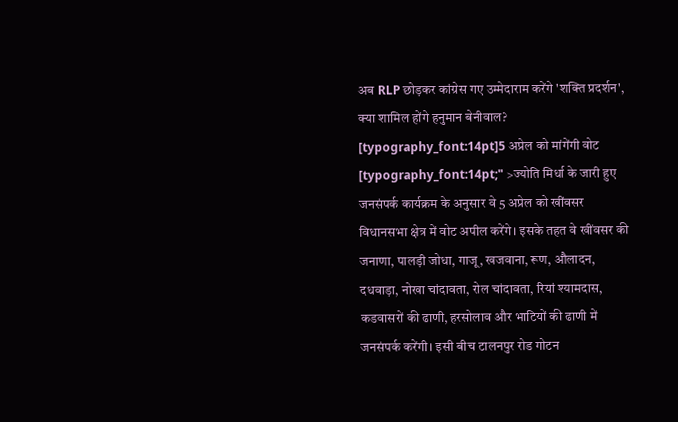अब RLP छोड़कर कांग्रेस गए उम्मेदाराम करेंगे 'शक्ति प्रदर्शन', क्या शामिल होंगे हनुमान बेनीवाल?
[typography_font:14pt]5 अप्रेल को मांगेंगी वोट
[typography_font:14pt;" >ज्योति मिर्धा के जारी हुए जनसंपर्क कार्यक्रम के अनुसार वे 5 अप्रेल को खींवसर विधानसभा क्षेत्र में वोट अपील करेंगे। इसके तहत वे खींवसर की जनाणा, पालड़ी जोधा, गाजू, खजवाना, रूण, औलादन, दधवाड़ा, नोखा चांदावता, रोल चांदावता, रियां श्यामदास, कडवासरों की ढाणी, हरसोलाव और भाटियों की ढाणी में जनसंपर्क करेंगी। इसी बीच टालनपुर रोड गोटन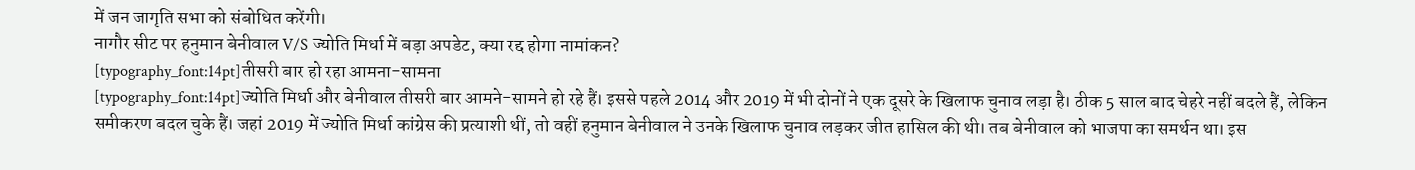में जन जागृति सभा को संबोधित करेंगी।
नागौर सीट पर हनुमान बेनीवाल V/S ज्योति मिर्धा में बड़ा अपडेट, क्या रद्द होगा नामांकन?
[typography_font:14pt]तीसरी बार हो रहा आमना-सामना
[typography_font:14pt]ज्योति मिर्धा और बेनीवाल तीसरी बार आमने-सामने हो रहे हैं। इससे पहले 2014 और 2019 में भी दोनों ने एक दूसरे के खिलाफ चुनाव लड़ा है। ठीक 5 साल बाद चेहरे नहीं बदले हैं, लेकिन समीकरण बदल चुके हैं। जहां 2019 में ज्योति मिर्धा कांग्रेस की प्रत्याशी थीं, तो वहीं हनुमान बेनीवाल ने उनके खिलाफ चुनाव लड़कर जीत हासिल की थी। तब बेनीवाल को भाजपा का समर्थन था। इस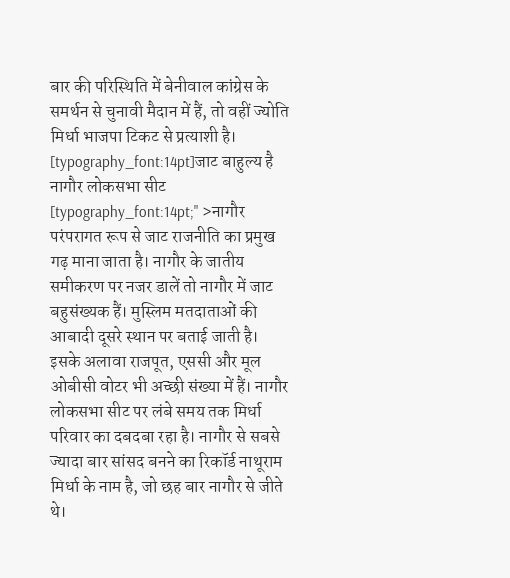बार की परिस्थिति में बेनीवाल कांग्रेस के समर्थन से चुनावी मैदान में हैं, तो वहीं ज्योति मिर्धा भाजपा टिकट से प्रत्याशी है।
[typography_font:14pt]जाट बाहुल्य है नागौर लोकसभा सीट
[typography_font:14pt;" >नागौर परंपरागत रूप से जाट राजनीति का प्रमुख गढ़ माना जाता है। नागौर के जातीय समीकरण पर नजर डालें तो नागौर में जाट बहुसंख्यक हैं। मुस्लिम मतदाताओं की आबादी दूसरे स्थान पर बताई जाती है। इसके अलावा राजपूत, एससी और मूल ओबीसी वोटर भी अच्छी संख्या में हैं। नागौर लोकसभा सीट पर लंबे समय तक मिर्धा परिवार का दबदबा रहा है। नागौर से सबसे ज्यादा बार सांसद बनने का रिकॉर्ड नाथूराम मिर्धा के नाम है, जो छह बार नागौर से जीते थे।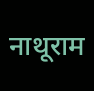नाथूराम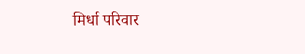मिर्धा परिवार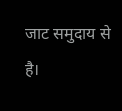जाट समुदाय से है।